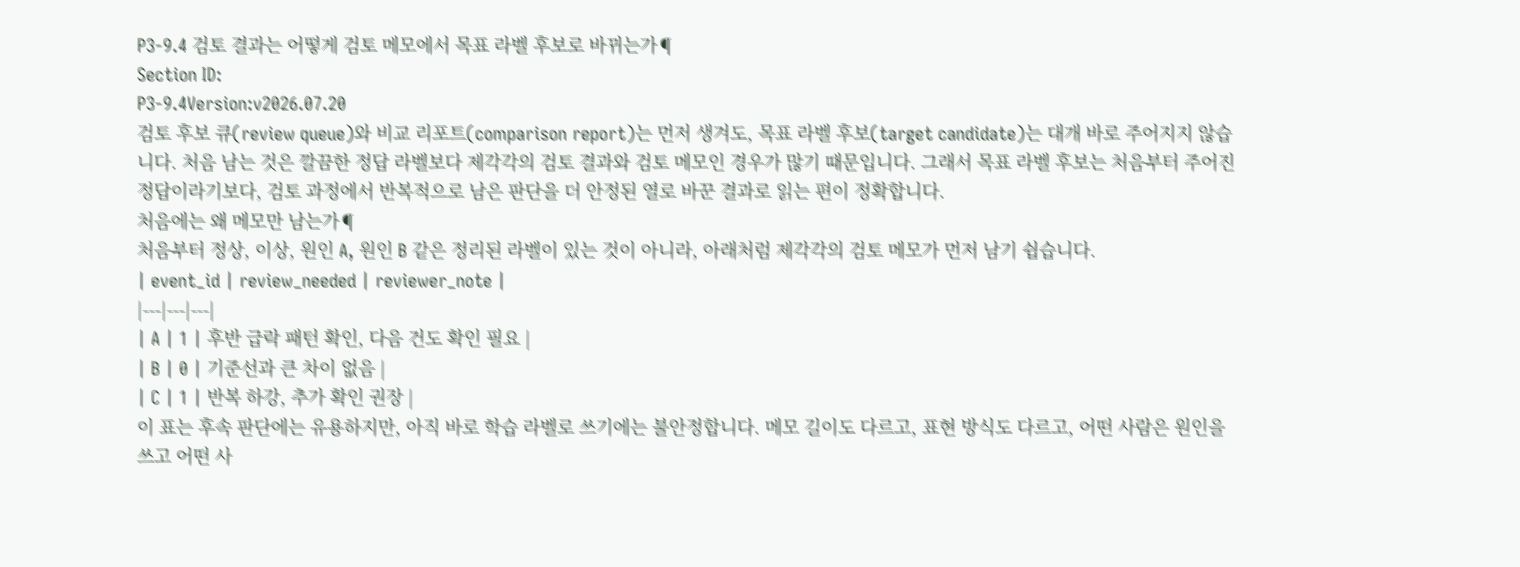P3-9.4 검토 결과는 어떻게 검토 메모에서 목표 라벨 후보로 바뀌는가¶
Section ID:
P3-9.4Version:v2026.07.20
검토 후보 큐(review queue)와 비교 리포트(comparison report)는 먼저 생겨도, 목표 라벨 후보(target candidate)는 대개 바로 주어지지 않습니다. 처음 남는 것은 깔끔한 정답 라벨보다 제각각의 검토 결과와 검토 메모인 경우가 많기 때문입니다. 그래서 목표 라벨 후보는 처음부터 주어진 정답이라기보다, 검토 과정에서 반복적으로 남은 판단을 더 안정된 열로 바꾼 결과로 읽는 편이 정확합니다.
처음에는 왜 메모만 남는가¶
처음부터 정상, 이상, 원인 A, 원인 B 같은 정리된 라벨이 있는 것이 아니라, 아래처럼 제각각의 검토 메모가 먼저 남기 쉽습니다.
| event_id | review_needed | reviewer_note |
|---|---|---|
| A | 1 | 후반 급락 패턴 확인, 다음 건도 확인 필요 |
| B | 0 | 기준선과 큰 차이 없음 |
| C | 1 | 반복 하강, 추가 확인 권장 |
이 표는 후속 판단에는 유용하지만, 아직 바로 학습 라벨로 쓰기에는 불안정합니다. 메모 길이도 다르고, 표현 방식도 다르고, 어떤 사람은 원인을 쓰고 어떤 사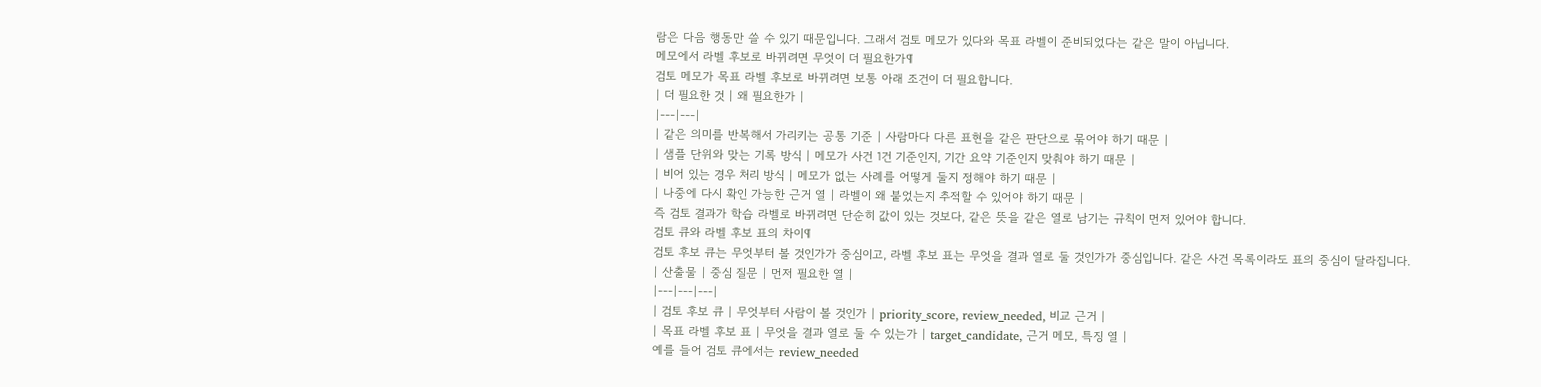람은 다음 행동만 쓸 수 있기 때문입니다. 그래서 검토 메모가 있다와 목표 라벨이 준비되었다는 같은 말이 아닙니다.
메모에서 라벨 후보로 바뀌려면 무엇이 더 필요한가¶
검토 메모가 목표 라벨 후보로 바뀌려면 보통 아래 조건이 더 필요합니다.
| 더 필요한 것 | 왜 필요한가 |
|---|---|
| 같은 의미를 반복해서 가리키는 공통 기준 | 사람마다 다른 표현을 같은 판단으로 묶어야 하기 때문 |
| 샘플 단위와 맞는 기록 방식 | 메모가 사건 1건 기준인지, 기간 요약 기준인지 맞춰야 하기 때문 |
| 비어 있는 경우 처리 방식 | 메모가 없는 사례를 어떻게 둘지 정해야 하기 때문 |
| 나중에 다시 확인 가능한 근거 열 | 라벨이 왜 붙었는지 추적할 수 있어야 하기 때문 |
즉 검토 결과가 학습 라벨로 바뀌려면 단순히 값이 있는 것보다, 같은 뜻을 같은 열로 남기는 규칙이 먼저 있어야 합니다.
검토 큐와 라벨 후보 표의 차이¶
검토 후보 큐는 무엇부터 볼 것인가가 중심이고, 라벨 후보 표는 무엇을 결과 열로 둘 것인가가 중심입니다. 같은 사건 목록이라도 표의 중심이 달라집니다.
| 산출물 | 중심 질문 | 먼저 필요한 열 |
|---|---|---|
| 검토 후보 큐 | 무엇부터 사람이 볼 것인가 | priority_score, review_needed, 비교 근거 |
| 목표 라벨 후보 표 | 무엇을 결과 열로 둘 수 있는가 | target_candidate, 근거 메모, 특징 열 |
예를 들어 검토 큐에서는 review_needed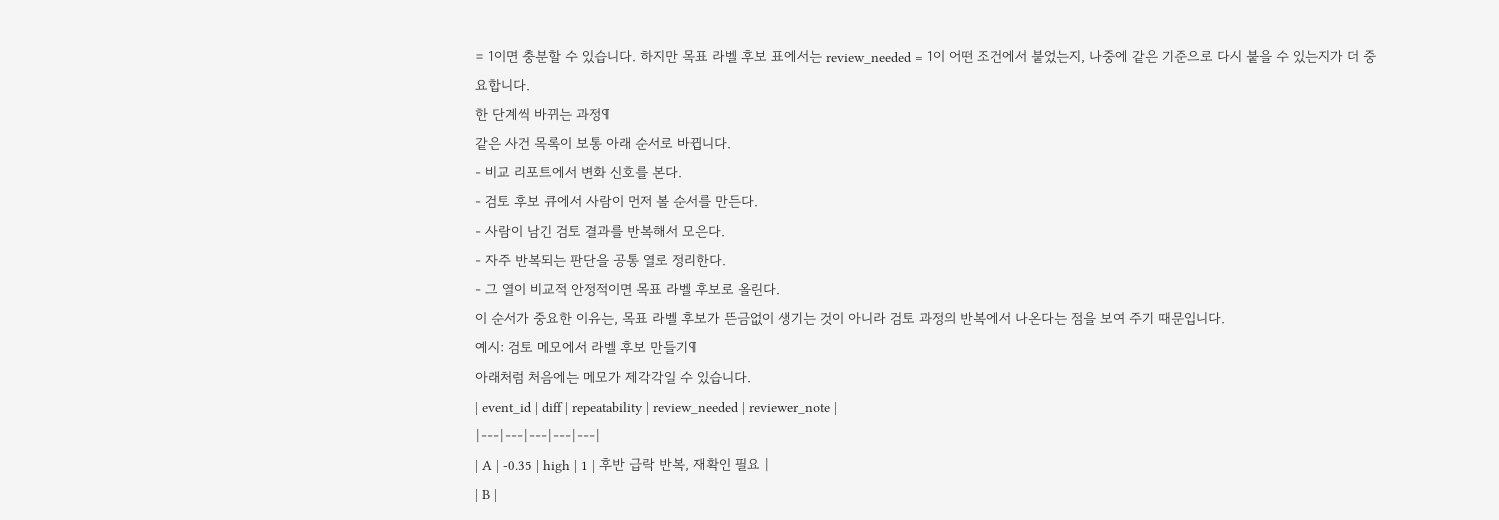= 1이면 충분할 수 있습니다. 하지만 목표 라벨 후보 표에서는 review_needed = 1이 어떤 조건에서 붙었는지, 나중에 같은 기준으로 다시 붙을 수 있는지가 더 중요합니다.
한 단계씩 바뀌는 과정¶
같은 사건 목록이 보통 아래 순서로 바뀝니다.
- 비교 리포트에서 변화 신호를 본다.
- 검토 후보 큐에서 사람이 먼저 볼 순서를 만든다.
- 사람이 남긴 검토 결과를 반복해서 모은다.
- 자주 반복되는 판단을 공통 열로 정리한다.
- 그 열이 비교적 안정적이면 목표 라벨 후보로 올린다.
이 순서가 중요한 이유는, 목표 라벨 후보가 뜬금없이 생기는 것이 아니라 검토 과정의 반복에서 나온다는 점을 보여 주기 때문입니다.
예시: 검토 메모에서 라벨 후보 만들기¶
아래처럼 처음에는 메모가 제각각일 수 있습니다.
| event_id | diff | repeatability | review_needed | reviewer_note |
|---|---|---|---|---|
| A | -0.35 | high | 1 | 후반 급락 반복, 재확인 필요 |
| B |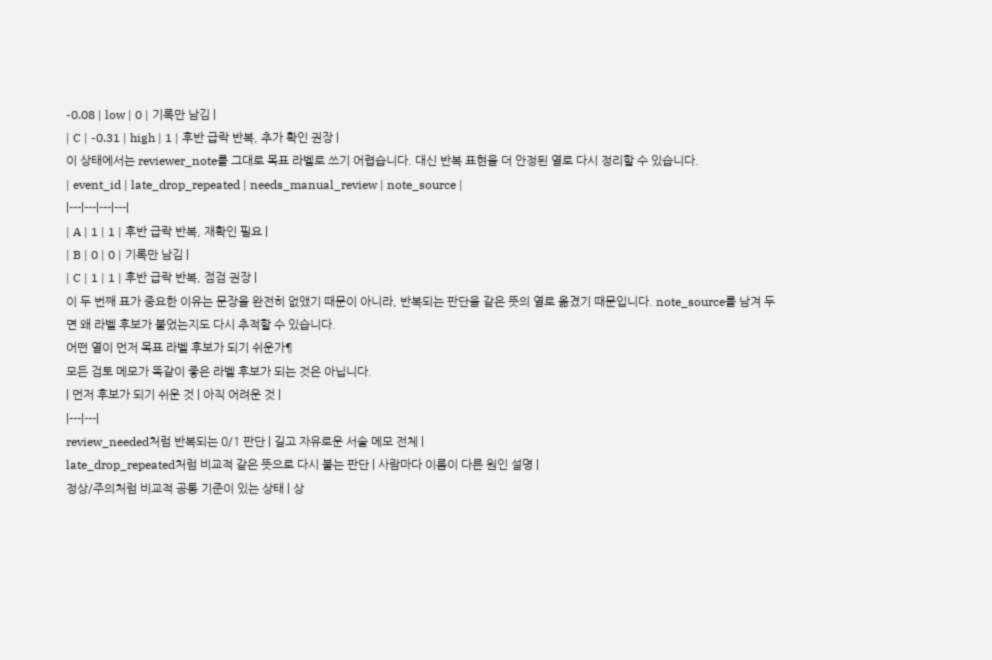-0.08 | low | 0 | 기록만 남김 |
| C | -0.31 | high | 1 | 후반 급락 반복, 추가 확인 권장 |
이 상태에서는 reviewer_note를 그대로 목표 라벨로 쓰기 어렵습니다. 대신 반복 표현을 더 안정된 열로 다시 정리할 수 있습니다.
| event_id | late_drop_repeated | needs_manual_review | note_source |
|---|---|---|---|
| A | 1 | 1 | 후반 급락 반복, 재확인 필요 |
| B | 0 | 0 | 기록만 남김 |
| C | 1 | 1 | 후반 급락 반복, 점검 권장 |
이 두 번째 표가 중요한 이유는 문장을 완전히 없앴기 때문이 아니라, 반복되는 판단을 같은 뜻의 열로 옮겼기 때문입니다. note_source를 남겨 두면 왜 라벨 후보가 붙었는지도 다시 추적할 수 있습니다.
어떤 열이 먼저 목표 라벨 후보가 되기 쉬운가¶
모든 검토 메모가 똑같이 좋은 라벨 후보가 되는 것은 아닙니다.
| 먼저 후보가 되기 쉬운 것 | 아직 어려운 것 |
|---|---|
review_needed처럼 반복되는 0/1 판단 | 길고 자유로운 서술 메모 전체 |
late_drop_repeated처럼 비교적 같은 뜻으로 다시 붙는 판단 | 사람마다 이름이 다른 원인 설명 |
정상/주의처럼 비교적 공통 기준이 있는 상태 | 상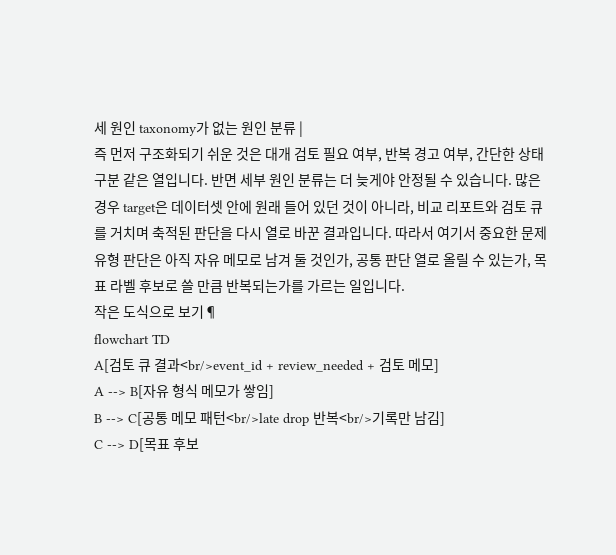세 원인 taxonomy가 없는 원인 분류 |
즉 먼저 구조화되기 쉬운 것은 대개 검토 필요 여부, 반복 경고 여부, 간단한 상태 구분 같은 열입니다. 반면 세부 원인 분류는 더 늦게야 안정될 수 있습니다. 많은 경우 target은 데이터셋 안에 원래 들어 있던 것이 아니라, 비교 리포트와 검토 큐를 거치며 축적된 판단을 다시 열로 바꾼 결과입니다. 따라서 여기서 중요한 문제 유형 판단은 아직 자유 메모로 남겨 둘 것인가, 공통 판단 열로 올릴 수 있는가, 목표 라벨 후보로 쓸 만큼 반복되는가를 가르는 일입니다.
작은 도식으로 보기¶
flowchart TD
A[검토 큐 결과<br/>event_id + review_needed + 검토 메모]
A --> B[자유 형식 메모가 쌓임]
B --> C[공통 메모 패턴<br/>late drop 반복<br/>기록만 남김]
C --> D[목표 후보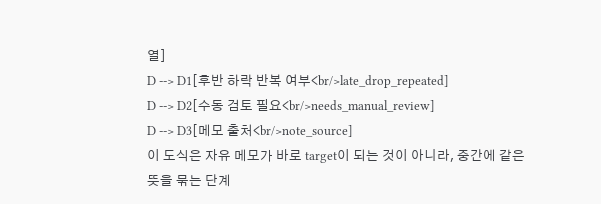열]
D --> D1[후반 하락 반복 여부<br/>late_drop_repeated]
D --> D2[수동 검토 필요<br/>needs_manual_review]
D --> D3[메모 출처<br/>note_source]
이 도식은 자유 메모가 바로 target이 되는 것이 아니라, 중간에 같은 뜻을 묶는 단계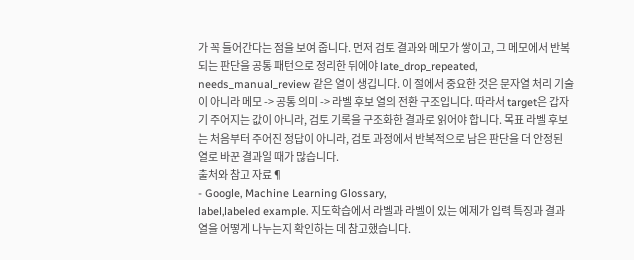가 꼭 들어간다는 점을 보여 줍니다. 먼저 검토 결과와 메모가 쌓이고, 그 메모에서 반복되는 판단을 공통 패턴으로 정리한 뒤에야 late_drop_repeated, needs_manual_review 같은 열이 생깁니다. 이 절에서 중요한 것은 문자열 처리 기술이 아니라 메모 -> 공통 의미 -> 라벨 후보 열의 전환 구조입니다. 따라서 target은 갑자기 주어지는 값이 아니라, 검토 기록을 구조화한 결과로 읽어야 합니다. 목표 라벨 후보는 처음부터 주어진 정답이 아니라, 검토 과정에서 반복적으로 남은 판단을 더 안정된 열로 바꾼 결과일 때가 많습니다.
출처와 참고 자료¶
- Google, Machine Learning Glossary,
label,labeled example. 지도학습에서 라벨과 라벨이 있는 예제가 입력 특징과 결과 열을 어떻게 나누는지 확인하는 데 참고했습니다.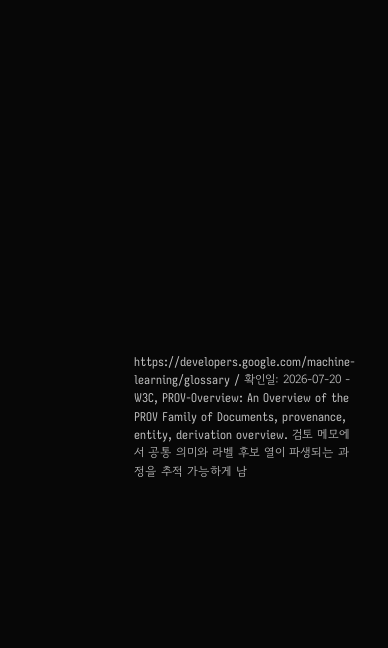https://developers.google.com/machine-learning/glossary / 확인일: 2026-07-20 - W3C, PROV-Overview: An Overview of the PROV Family of Documents, provenance, entity, derivation overview. 검토 메모에서 공통 의미와 라벨 후보 열이 파생되는 과정을 추적 가능하게 남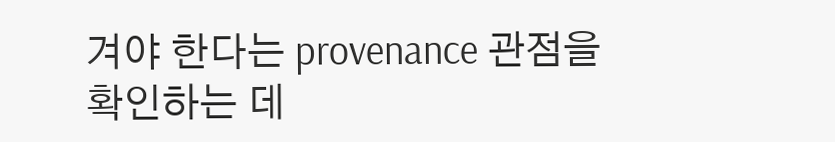겨야 한다는 provenance 관점을 확인하는 데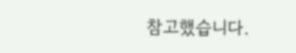참고했습니다.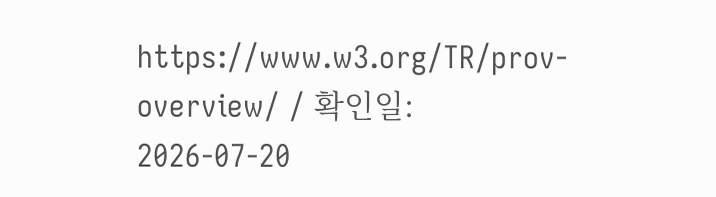https://www.w3.org/TR/prov-overview/ / 확인일: 2026-07-20